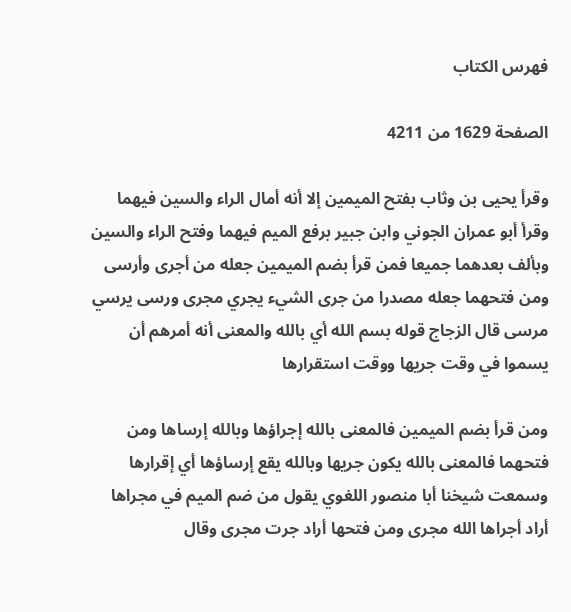فهرس الكتاب

الصفحة 1629 من 4211

وقرأ يحيى بن وثاب بفتح الميمين إلا أنه أمال الراء والسين فيهما وقرأ أبو عمران الجوني وابن جبير برفع الميم فيهما وفتح الراء والسين وبألف بعدهما جميعا فمن قرأ بضم الميمين جعله من أجرى وأرسى ومن فتحهما جعله مصدرا من جرى الشيء يجري مجرى ورسى يرسي مرسى قال الزجاج قوله بسم الله أي بالله والمعنى أنه أمرهم أن يسموا في وقت جريها ووقت استقرارها

ومن قرأ بضم الميمين فالمعنى بالله إجراؤها وبالله إرساها ومن فتحهما فالمعنى بالله يكون جريها وبالله يقع إرساؤها أي إقرارها وسمعت شيخنا أبا منصور اللغوي يقول من ضم الميم في مجراها أراد أجراها الله مجرى ومن فتحها أراد جرت مجرى وقال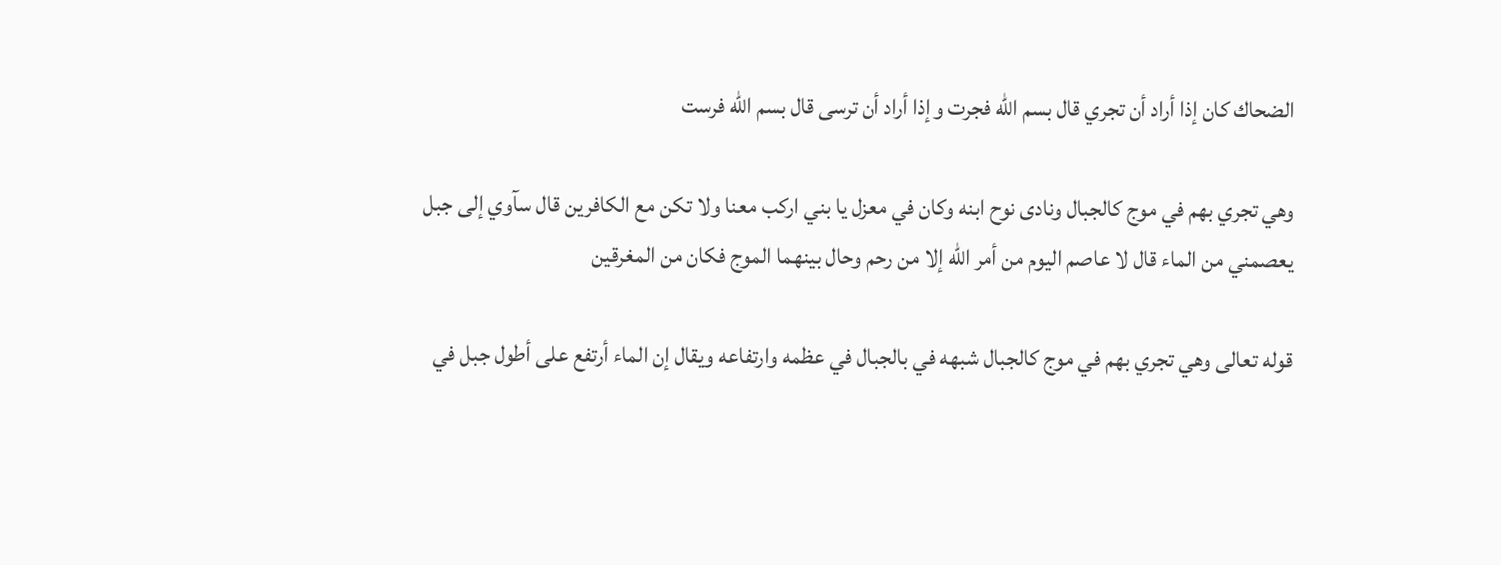الضحاك كان إذا أراد أن تجري قال بسم الله فجرت وإذا أراد أن ترسى قال بسم الله فرست

وهي تجري بهم في موج كالجبال ونادى نوح ابنه وكان في معزل يا بني اركب معنا ولا تكن مع الكافرين قال سآوي إلى جبل يعصمني من الماء قال لا عاصم اليوم من أمر الله إلا من رحم وحال بينهما الموج فكان من المغرقين

قوله تعالى وهي تجري بهم في موج كالجبال شبهه في بالجبال في عظمه وارتفاعه ويقال إن الماء أرتفع على أطول جبل في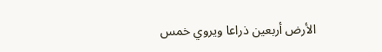الأرض أربعين ذراعا ويروي خمس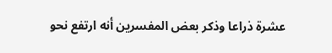عشرة ذراعا وذكر بعض المفسرين أنه ارتفع نحو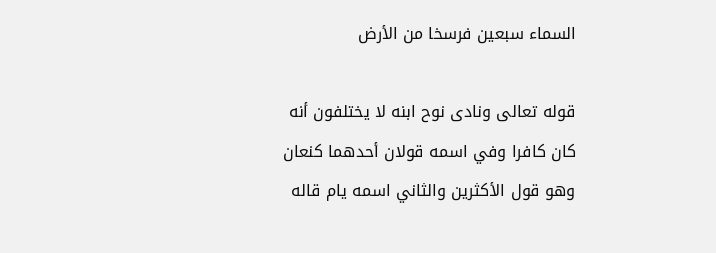السماء سبعين فرسخا من الأرض

قوله تعالى ونادى نوح ابنه لا يختلفون أنه كان كافرا وفي اسمه قولان أحدهما كنعان وهو قول الأكثرين والثاني اسمه يام قاله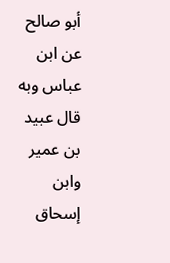أبو صالح عن ابن عباس وبه قال عبيد بن عمير وابن إسحاق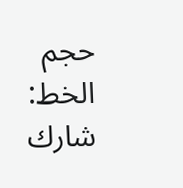حجم الخط:
شارك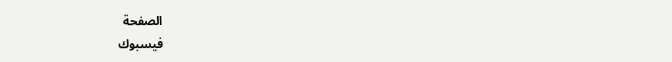الصفحة
فيسبوك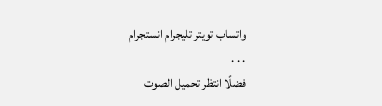واتساب تويتر تليجرام انستجرام
. . .
فضلًا انتظر تحميل الصوت